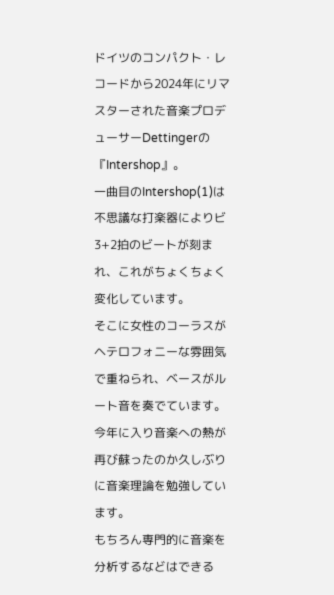ドイツのコンパクト・レコードから2024年にリマスターされた音楽プロデューサーDettingerの『Intershop』。
一曲目のIntershop(1)は不思議な打楽器によりビ3+2拍のビートが刻まれ、これがちょくちょく変化しています。
そこに女性のコーラスがヘテロフォニーな雰囲気で重ねられ、ベースがルート音を奏でています。
今年に入り音楽への熱が再び蘇ったのか久しぶりに音楽理論を勉強しています。
もちろん専門的に音楽を分析するなどはできる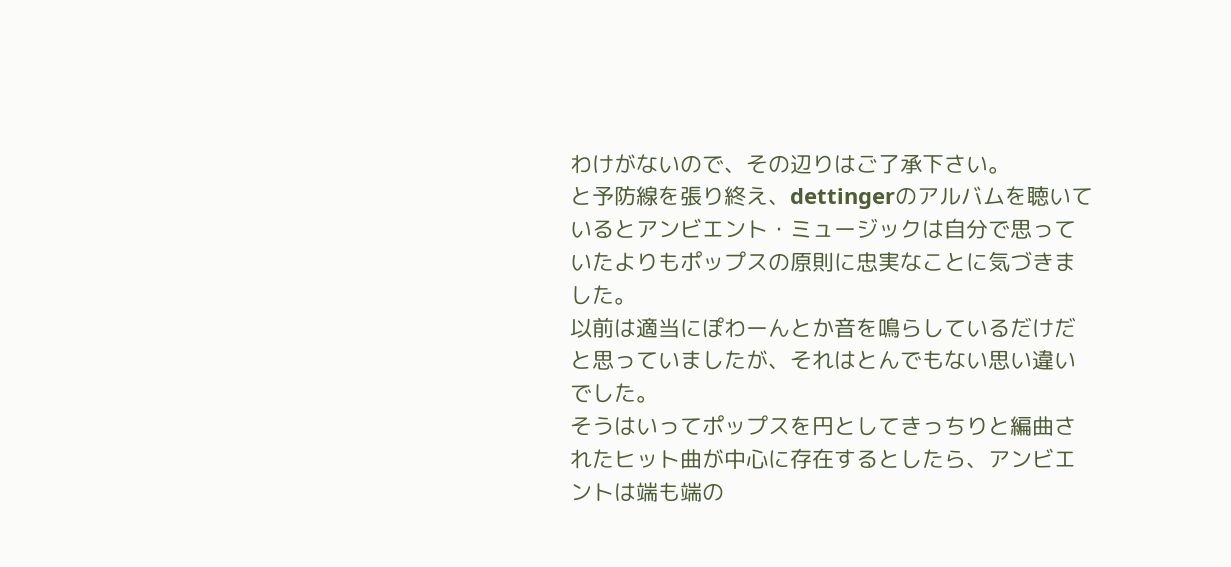わけがないので、その辺りはご了承下さい。
と予防線を張り終え、dettingerのアルバムを聴いているとアンビエント・ミュージックは自分で思っていたよりもポップスの原則に忠実なことに気づきました。
以前は適当にぽわーんとか音を鳴らしているだけだと思っていましたが、それはとんでもない思い違いでした。
そうはいってポップスを円としてきっちりと編曲されたヒット曲が中心に存在するとしたら、アンビエントは端も端の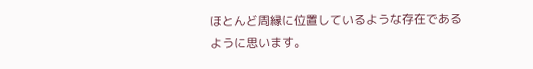ほとんど周縁に位置しているような存在であるように思います。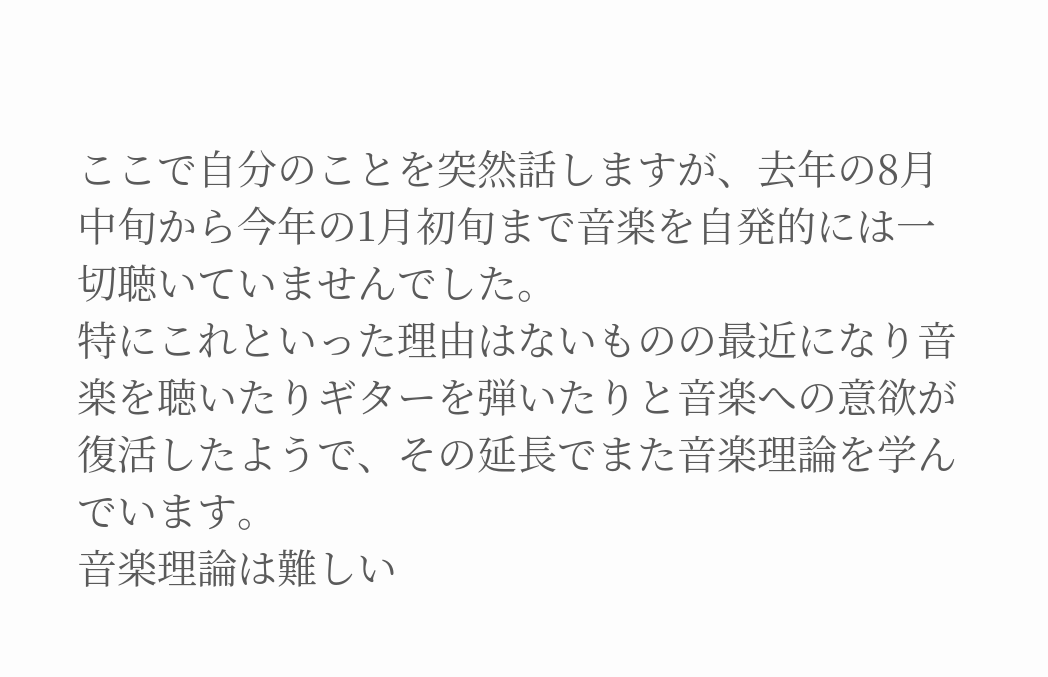ここで自分のことを突然話しますが、去年の8月中旬から今年の1月初旬まで音楽を自発的には一切聴いていませんでした。
特にこれといった理由はないものの最近になり音楽を聴いたりギターを弾いたりと音楽への意欲が復活したようで、その延長でまた音楽理論を学んでいます。
音楽理論は難しい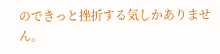のできっと挫折する気しかありません。